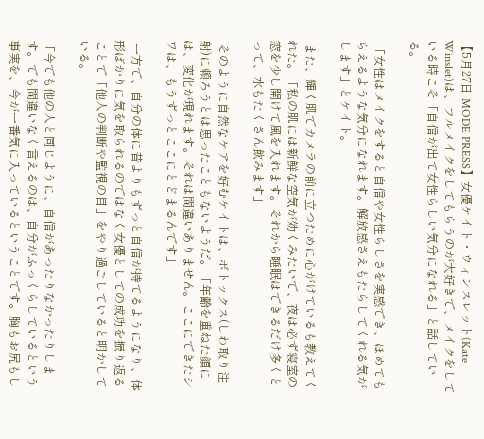【5月27日 MODE PRESS】女優ケイト・ウィンスレット(Kate Winslet)は、フルメイクをしてもらうのが大好きで、メイクをしている時こそ「自信が出て女性らしい気分になれる」と話している。

 「女性はメイクをすると自信や女性らしさを実感でき、ほめてもらえるような気分になれます。解放感さえもたらしてくれる気がします」とケイト。

 また、輝く肌でカメラの前に立つために心がけているも教えてくれた。「私の肌には新鮮な空気が効くみたいで、夜は必ず寝室の窓を少し開けて風を入れます。それから睡眠はできるだけ多くとって、水もたくさん飲みます」

 そのように自然なケアを好むケイトは、ボトックス(しわ取り注射)に頼ろうとは思ったこともないようだ。「年齢を重ねた顔には、変化が現れます。それは間違いありません。ここにできたシワは、もうずっとここにとどまるんです」

 一方で、自分の体に昔よりもずっと自信が持てるようになり、体形ばかりに気を取られるのではなく女優としての成功を振り返ることで「他人の判断や監視の目」をやり過ごしていると明かしている。

「今でも他の人と同じように、自信があったりなかったりします。でも間違いなく言えるのは、自分がふっくらしているという事実を、今が一番気に入っているということです。胸もお尻もし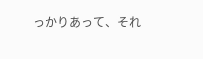っかりあって、それ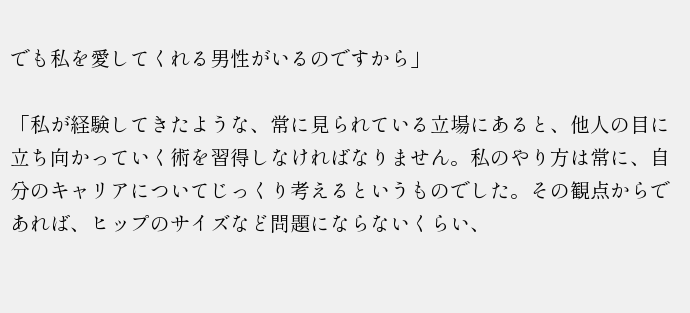でも私を愛してくれる男性がいるのですから」

「私が経験してきたような、常に見られている立場にあると、他人の目に立ち向かっていく術を習得しなければなりません。私のやり方は常に、自分のキャリアについてじっくり考えるというものでした。その観点からであれば、ヒップのサイズなど問題にならないくらい、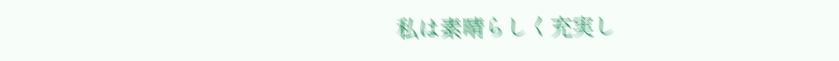私は素晴らしく充実し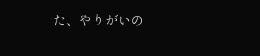た、やりがいの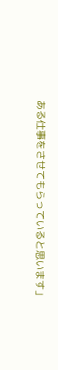ある仕事をさせてもらっていると思います」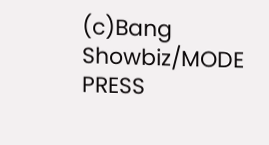(c)Bang Showbiz/MODE PRESS